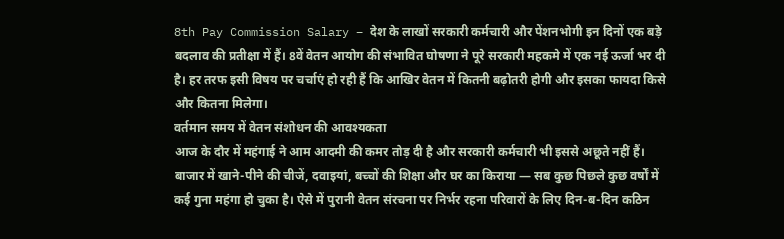8th Pay Commission Salary – देश के लाखों सरकारी कर्मचारी और पेंशनभोगी इन दिनों एक बड़े बदलाव की प्रतीक्षा में हैं। 8वें वेतन आयोग की संभावित घोषणा ने पूरे सरकारी महकमे में एक नई ऊर्जा भर दी है। हर तरफ इसी विषय पर चर्चाएं हो रही हैं कि आखिर वेतन में कितनी बढ़ोतरी होगी और इसका फायदा किसे और कितना मिलेगा।
वर्तमान समय में वेतन संशोधन की आवश्यकता
आज के दौर में महंगाई ने आम आदमी की कमर तोड़ दी है और सरकारी कर्मचारी भी इससे अछूते नहीं हैं। बाजार में खाने-पीने की चीजें, दवाइयां, बच्चों की शिक्षा और घर का किराया — सब कुछ पिछले कुछ वर्षों में कई गुना महंगा हो चुका है। ऐसे में पुरानी वेतन संरचना पर निर्भर रहना परिवारों के लिए दिन-ब-दिन कठिन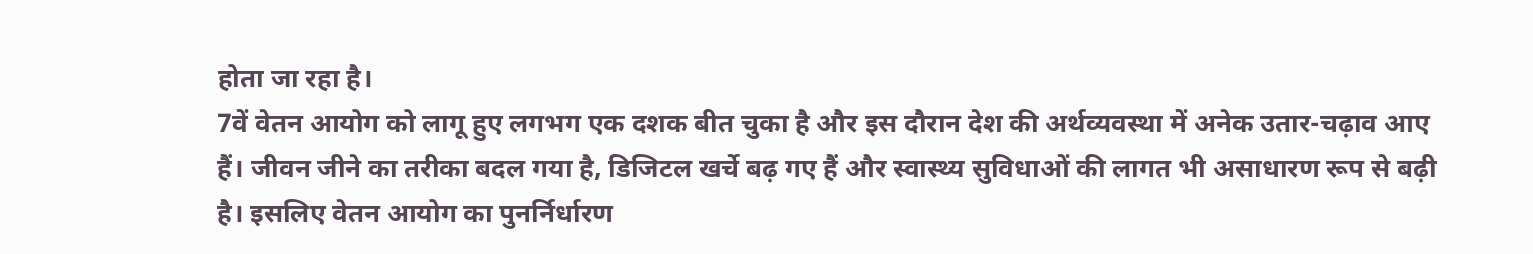होता जा रहा है।
7वें वेतन आयोग को लागू हुए लगभग एक दशक बीत चुका है और इस दौरान देश की अर्थव्यवस्था में अनेक उतार-चढ़ाव आए हैं। जीवन जीने का तरीका बदल गया है, डिजिटल खर्चे बढ़ गए हैं और स्वास्थ्य सुविधाओं की लागत भी असाधारण रूप से बढ़ी है। इसलिए वेतन आयोग का पुनर्निर्धारण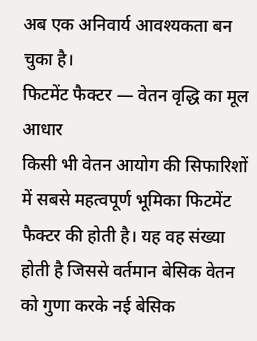अब एक अनिवार्य आवश्यकता बन चुका है।
फिटमेंट फैक्टर — वेतन वृद्धि का मूल आधार
किसी भी वेतन आयोग की सिफारिशों में सबसे महत्वपूर्ण भूमिका फिटमेंट फैक्टर की होती है। यह वह संख्या होती है जिससे वर्तमान बेसिक वेतन को गुणा करके नई बेसिक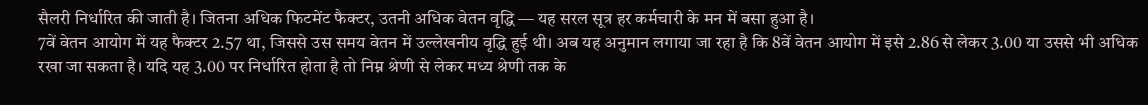सैलरी निर्धारित की जाती है। जितना अधिक फिटमेंट फैक्टर, उतनी अधिक वेतन वृद्धि — यह सरल सूत्र हर कर्मचारी के मन में बसा हुआ है।
7वें वेतन आयोग में यह फैक्टर 2.57 था, जिससे उस समय वेतन में उल्लेखनीय वृद्धि हुई थी। अब यह अनुमान लगाया जा रहा है कि 8वें वेतन आयोग में इसे 2.86 से लेकर 3.00 या उससे भी अधिक रखा जा सकता है। यदि यह 3.00 पर निर्धारित होता है तो निम्न श्रेणी से लेकर मध्य श्रेणी तक के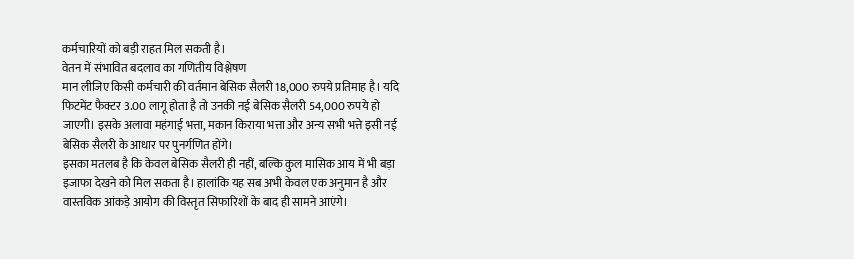कर्मचारियों को बड़ी राहत मिल सकती है।
वेतन में संभावित बदलाव का गणितीय विश्लेषण
मान लीजिए किसी कर्मचारी की वर्तमान बेसिक सैलरी 18,000 रुपये प्रतिमाह है। यदि फिटमेंट फैक्टर 3.00 लागू होता है तो उनकी नई बेसिक सैलरी 54,000 रुपये हो जाएगी। इसके अलावा महंगाई भत्ता, मकान किराया भत्ता और अन्य सभी भत्ते इसी नई बेसिक सैलरी के आधार पर पुनर्गणित होंगे।
इसका मतलब है कि केवल बेसिक सैलरी ही नहीं, बल्कि कुल मासिक आय में भी बड़ा इजाफा देखने को मिल सकता है। हालांकि यह सब अभी केवल एक अनुमान है और वास्तविक आंकड़े आयोग की विस्तृत सिफारिशों के बाद ही सामने आएंगे।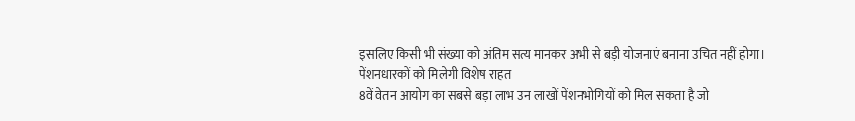इसलिए किसी भी संख्या को अंतिम सत्य मानकर अभी से बड़ी योजनाएं बनाना उचित नहीं होगा।
पेंशनधारकों को मिलेगी विशेष राहत
8वें वेतन आयोग का सबसे बड़ा लाभ उन लाखों पेंशनभोगियों को मिल सकता है जो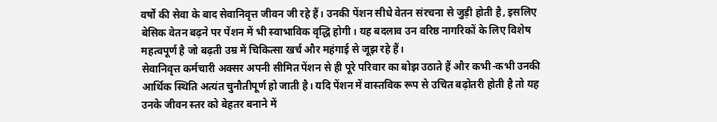वर्षों की सेवा के बाद सेवानिवृत्त जीवन जी रहे हैं। उनकी पेंशन सीधे वेतन संरचना से जुड़ी होती है, इसलिए बेसिक वेतन बढ़ने पर पेंशन में भी स्वाभाविक वृद्धि होगी। यह बदलाव उन वरिष्ठ नागरिकों के लिए विशेष महत्वपूर्ण है जो बढ़ती उम्र में चिकित्सा खर्च और महंगाई से जूझ रहे हैं।
सेवानिवृत्त कर्मचारी अक्सर अपनी सीमित पेंशन से ही पूरे परिवार का बोझ उठाते हैं और कभी-कभी उनकी आर्थिक स्थिति अत्यंत चुनौतीपूर्ण हो जाती है। यदि पेंशन में वास्तविक रूप से उचित बढ़ोतरी होती है तो यह उनके जीवन स्तर को बेहतर बनाने में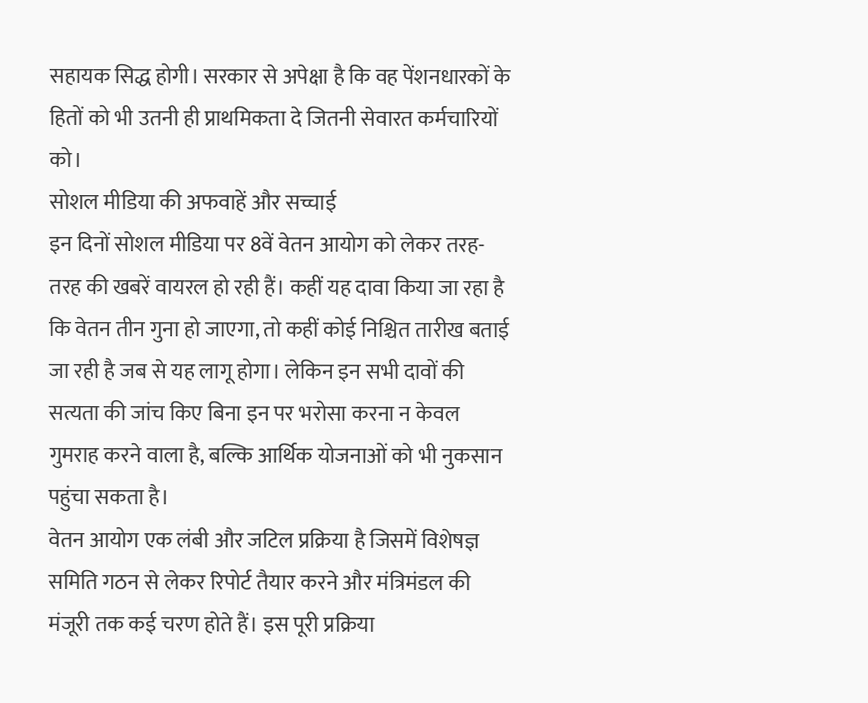सहायक सिद्ध होगी। सरकार से अपेक्षा है कि वह पेंशनधारकों के हितों को भी उतनी ही प्राथमिकता दे जितनी सेवारत कर्मचारियों को।
सोशल मीडिया की अफवाहें और सच्चाई
इन दिनों सोशल मीडिया पर 8वें वेतन आयोग को लेकर तरह-तरह की खबरें वायरल हो रही हैं। कहीं यह दावा किया जा रहा है कि वेतन तीन गुना हो जाएगा, तो कहीं कोई निश्चित तारीख बताई जा रही है जब से यह लागू होगा। लेकिन इन सभी दावों की सत्यता की जांच किए बिना इन पर भरोसा करना न केवल गुमराह करने वाला है, बल्कि आर्थिक योजनाओं को भी नुकसान पहुंचा सकता है।
वेतन आयोग एक लंबी और जटिल प्रक्रिया है जिसमें विशेषज्ञ समिति गठन से लेकर रिपोर्ट तैयार करने और मंत्रिमंडल की मंजूरी तक कई चरण होते हैं। इस पूरी प्रक्रिया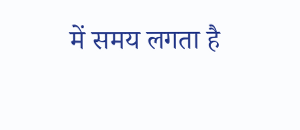में समय लगता है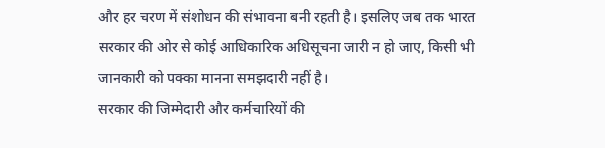और हर चरण में संशोधन की संभावना बनी रहती है। इसलिए जब तक भारत सरकार की ओर से कोई आधिकारिक अधिसूचना जारी न हो जाए, किसी भी जानकारी को पक्का मानना समझदारी नहीं है।
सरकार की जिम्मेदारी और कर्मचारियों की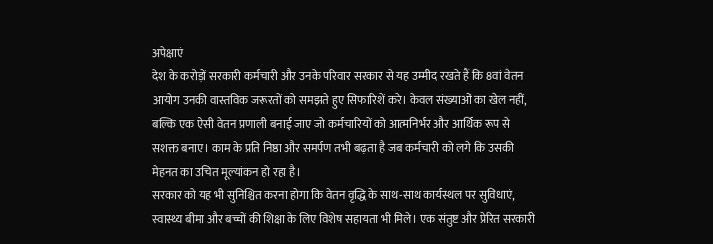अपेक्षाएं
देश के करोड़ों सरकारी कर्मचारी और उनके परिवार सरकार से यह उम्मीद रखते हैं कि 8वां वेतन आयोग उनकी वास्तविक जरूरतों को समझते हुए सिफारिशें करे। केवल संख्याओं का खेल नहीं, बल्कि एक ऐसी वेतन प्रणाली बनाई जाए जो कर्मचारियों को आत्मनिर्भर और आर्थिक रूप से सशक्त बनाए। काम के प्रति निष्ठा और समर्पण तभी बढ़ता है जब कर्मचारी को लगे कि उसकी मेहनत का उचित मूल्यांकन हो रहा है।
सरकार को यह भी सुनिश्चित करना होगा कि वेतन वृद्धि के साथ-साथ कार्यस्थल पर सुविधाएं, स्वास्थ्य बीमा और बच्चों की शिक्षा के लिए विशेष सहायता भी मिले। एक संतुष्ट और प्रेरित सरकारी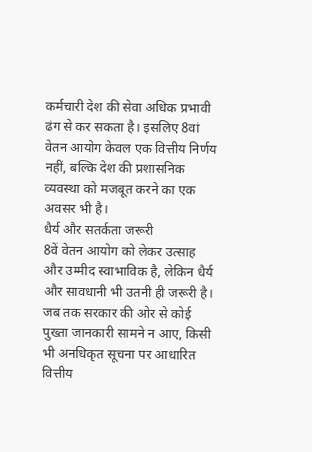कर्मचारी देश की सेवा अधिक प्रभावी ढंग से कर सकता है। इसलिए 8वां वेतन आयोग केवल एक वित्तीय निर्णय नहीं, बल्कि देश की प्रशासनिक व्यवस्था को मजबूत करने का एक अवसर भी है।
धैर्य और सतर्कता जरूरी
8वें वेतन आयोग को लेकर उत्साह और उम्मीद स्वाभाविक है, लेकिन धैर्य और सावधानी भी उतनी ही जरूरी है। जब तक सरकार की ओर से कोई पुख्ता जानकारी सामने न आए, किसी भी अनधिकृत सूचना पर आधारित वित्तीय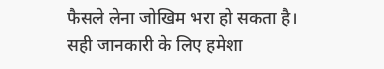फैसले लेना जोखिम भरा हो सकता है। सही जानकारी के लिए हमेशा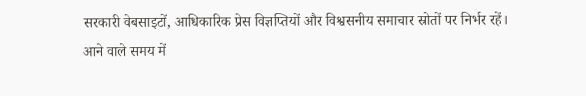सरकारी वेबसाइटों, आधिकारिक प्रेस विज्ञप्तियों और विश्वसनीय समाचार स्रोतों पर निर्भर रहें।
आने वाले समय में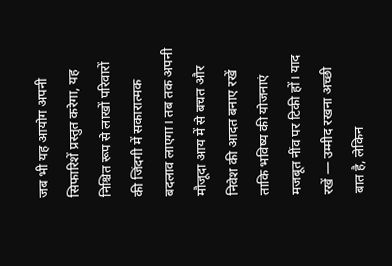जब भी यह आयोग अपनी सिफारिशें प्रस्तुत करेगा, यह निश्चित रूप से लाखों परिवारों की जिंदगी में सकारात्मक बदलाव लाएगा। तब तक अपनी मौजूदा आय में से बचत और निवेश की आदत बनाए रखें ताकि भविष्य की योजनाएं मजबूत नींव पर टिकी हों। याद रखें — उम्मीद रखना अच्छी बात है, लेकिन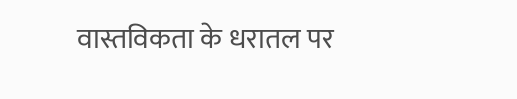वास्तविकता के धरातल पर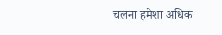चलना हमेशा अधिक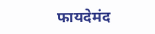फायदेमंद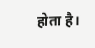होता है।